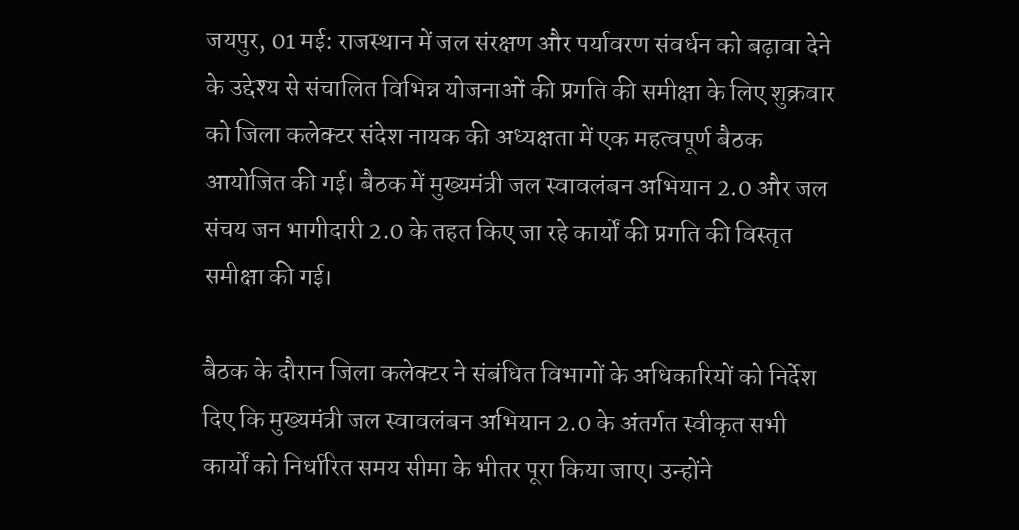जयपुर, 01 मई: राजस्थान में जल संरक्षण और पर्यावरण संवर्धन को बढ़ावा देने के उद्देश्य से संचालित विभिन्न योजनाओं की प्रगति की समीक्षा के लिए शुक्रवार को जिला कलेक्टर संदेश नायक की अध्यक्षता में एक महत्वपूर्ण बैठक आयोजित की गई। बैठक में मुख्यमंत्री जल स्वावलंबन अभियान 2.0 और जल संचय जन भागीदारी 2.0 के तहत किए जा रहे कार्यों की प्रगति की विस्तृत समीक्षा की गई।

बैठक के दौरान जिला कलेक्टर ने संबंधित विभागों के अधिकारियों को निर्देश दिए कि मुख्यमंत्री जल स्वावलंबन अभियान 2.0 के अंतर्गत स्वीकृत सभी कार्यों को निर्धारित समय सीमा के भीतर पूरा किया जाए। उन्होंने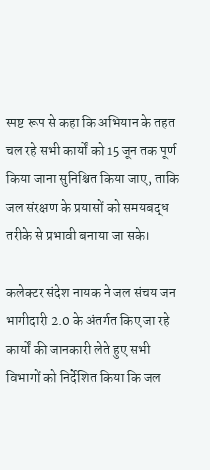स्पष्ट रूप से कहा कि अभियान के तहत चल रहे सभी कार्यों को 15 जून तक पूर्ण किया जाना सुनिश्चित किया जाए, ताकि जल संरक्षण के प्रयासों को समयबद्ध तरीके से प्रभावी बनाया जा सके।

कलेक्टर संदेश नायक ने जल संचय जन भागीदारी 2.0 के अंतर्गत किए जा रहे कार्यों की जानकारी लेते हुए सभी विभागों को निर्देशित किया कि जल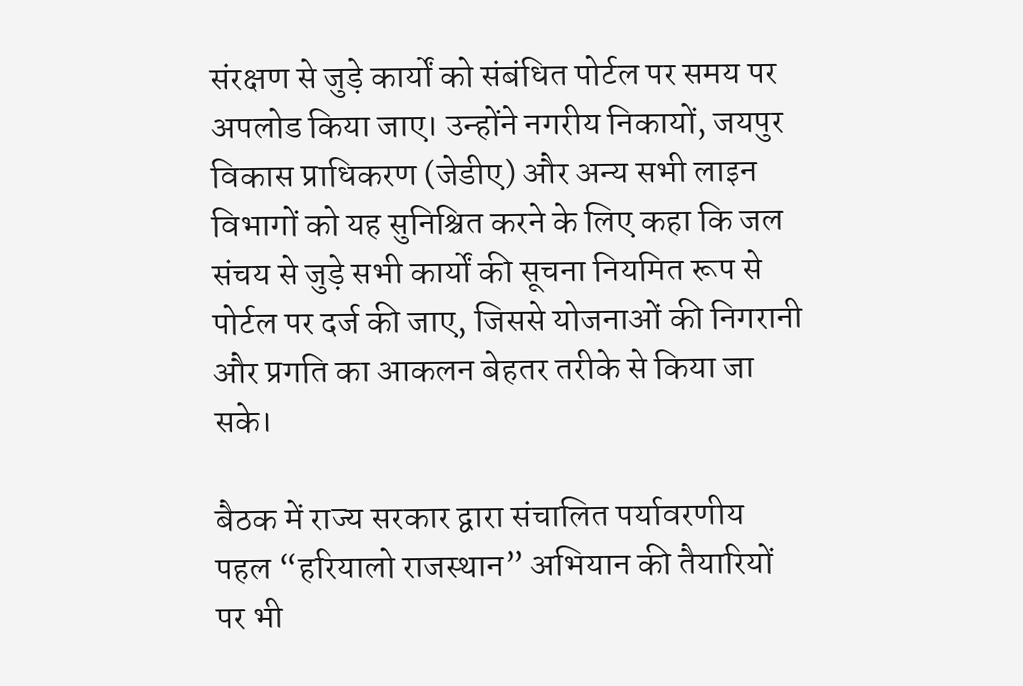संरक्षण से जुड़े कार्यों को संबंधित पोर्टल पर समय पर अपलोड किया जाए। उन्होंने नगरीय निकायों, जयपुर विकास प्राधिकरण (जेडीए) और अन्य सभी लाइन विभागों को यह सुनिश्चित करने के लिए कहा कि जल संचय से जुड़े सभी कार्यों की सूचना नियमित रूप से पोर्टल पर दर्ज की जाए, जिससे योजनाओं की निगरानी और प्रगति का आकलन बेहतर तरीके से किया जा सके।

बैठक में राज्य सरकार द्वारा संचालित पर्यावरणीय पहल “हरियालो राजस्थान” अभियान की तैयारियों पर भी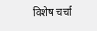विशेष चर्चा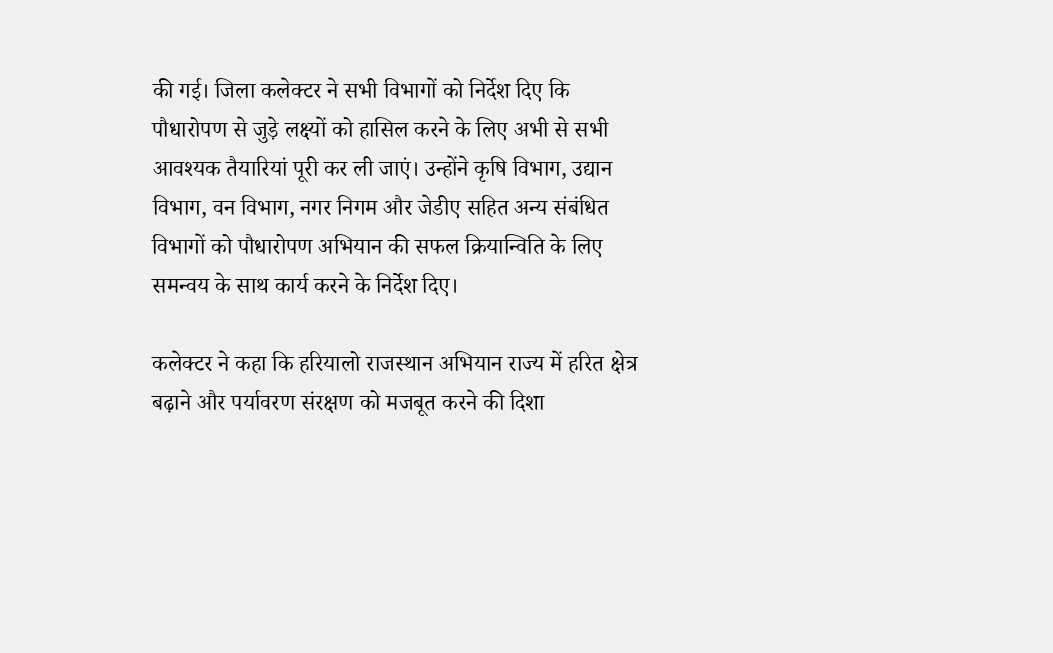की गई। जिला कलेक्टर ने सभी विभागों को निर्देश दिए कि पौधारोपण से जुड़े लक्ष्यों को हासिल करने के लिए अभी से सभी आवश्यक तैयारियां पूरी कर ली जाएं। उन्होंने कृषि विभाग, उद्यान विभाग, वन विभाग, नगर निगम और जेडीए सहित अन्य संबंधित विभागों को पौधारोपण अभियान की सफल क्रियान्विति के लिए समन्वय के साथ कार्य करने के निर्देश दिए।

कलेक्टर ने कहा कि हरियालो राजस्थान अभियान राज्य में हरित क्षेत्र बढ़ाने और पर्यावरण संरक्षण को मजबूत करने की दिशा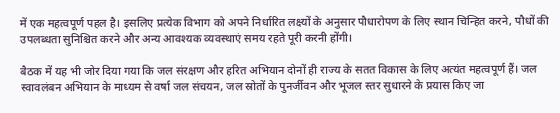में एक महत्वपूर्ण पहल है। इसलिए प्रत्येक विभाग को अपने निर्धारित लक्ष्यों के अनुसार पौधारोपण के लिए स्थान चिन्हित करने, पौधों की उपलब्धता सुनिश्चित करने और अन्य आवश्यक व्यवस्थाएं समय रहते पूरी करनी होंगी।

बैठक में यह भी जोर दिया गया कि जल संरक्षण और हरित अभियान दोनों ही राज्य के सतत विकास के लिए अत्यंत महत्वपूर्ण हैं। जल स्वावलंबन अभियान के माध्यम से वर्षा जल संचयन, जल स्रोतों के पुनर्जीवन और भूजल स्तर सुधारने के प्रयास किए जा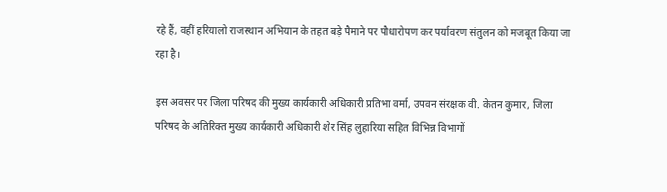रहे हैं, वहीं हरियालो राजस्थान अभियान के तहत बड़े पैमाने पर पौधारोपण कर पर्यावरण संतुलन को मजबूत किया जा रहा है।

इस अवसर पर जिला परिषद की मुख्य कार्यकारी अधिकारी प्रतिभा वर्मा, उपवन संरक्षक वी. केतन कुमार, जिला परिषद के अतिरिक्त मुख्य कार्यकारी अधिकारी शेर सिंह लुहारिया सहित विभिन्न विभागों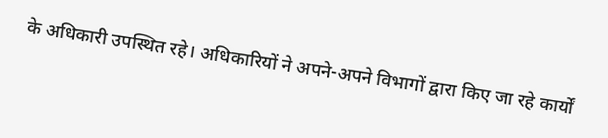के अधिकारी उपस्थित रहे। अधिकारियों ने अपने-अपने विभागों द्वारा किए जा रहे कार्यों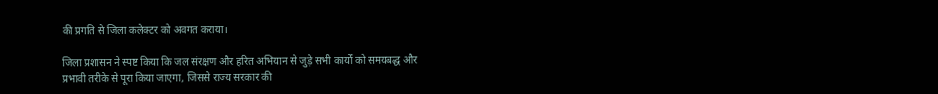की प्रगति से जिला कलेक्टर को अवगत कराया।

जिला प्रशासन ने स्पष्ट किया कि जल संरक्षण और हरित अभियान से जुड़े सभी कार्यों को समयबद्ध और प्रभावी तरीके से पूरा किया जाएगा, जिससे राज्य सरकार की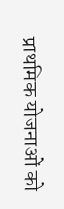प्राथमिक योजनाओं को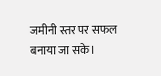जमीनी स्तर पर सफल बनाया जा सके।